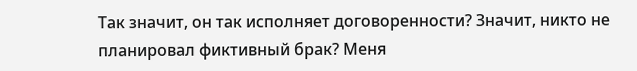Так значит, он так исполняет договоренности? Значит, никто не планировал фиктивный брак? Меня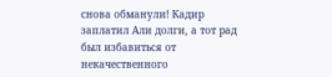снова обманули! Кадир заплатил Али долги, а тот рад был избавиться от некачественного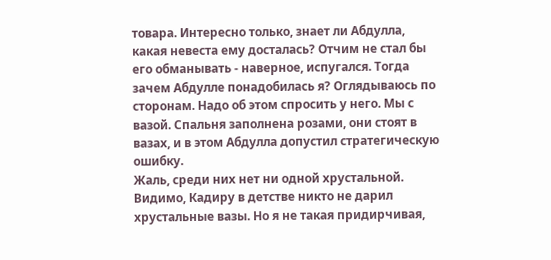товара. Интересно только, знает ли Абдулла, какая невеста ему досталась? Отчим не стал бы его обманывать - наверное, испугался. Тогда зачем Абдулле понадобилась я? Оглядываюсь по сторонам. Надо об этом спросить у него. Мы с вазой. Спальня заполнена розами, они стоят в вазах, и в этом Абдулла допустил стратегическую ошибку.
Жаль, среди них нет ни одной хрустальной. Видимо, Кадиру в детстве никто не дарил хрустальные вазы. Но я не такая придирчивая,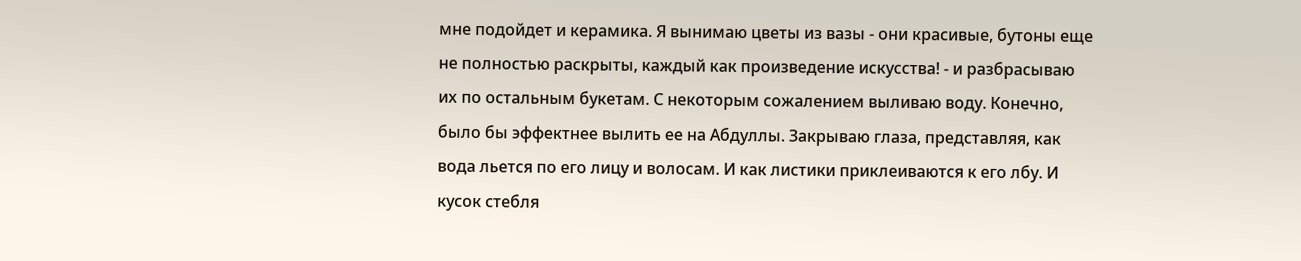мне подойдет и керамика. Я вынимаю цветы из вазы - они красивые, бутоны еще не полностью раскрыты, каждый как произведение искусства! - и разбрасываю их по остальным букетам. С некоторым сожалением выливаю воду. Конечно, было бы эффектнее вылить ее на Абдуллы. Закрываю глаза, представляя, как вода льется по его лицу и волосам. И как листики приклеиваются к его лбу. И кусок стебля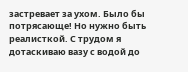застревает за ухом. Было бы потрясающе! Но нужно быть реалисткой. С трудом я дотаскиваю вазу с водой до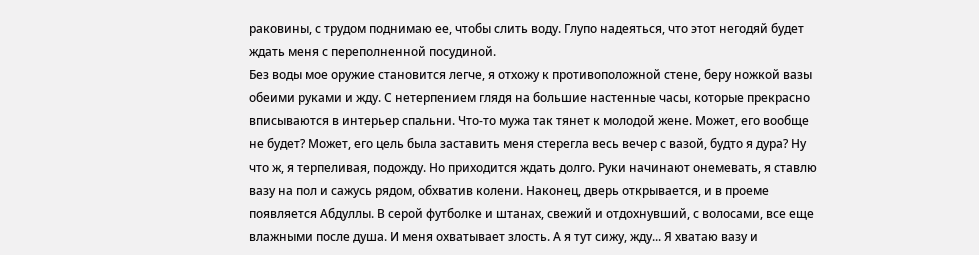раковины, с трудом поднимаю ее, чтобы слить воду. Глупо надеяться, что этот негодяй будет ждать меня с переполненной посудиной.
Без воды мое оружие становится легче, я отхожу к противоположной стене, беру ножкой вазы обеими руками и жду. С нетерпением глядя на большие настенные часы, которые прекрасно вписываются в интерьер спальни. Что-то мужа так тянет к молодой жене. Может, его вообще не будет? Может, его цель была заставить меня стерегла весь вечер с вазой, будто я дура? Ну что ж, я терпеливая, подожду. Но приходится ждать долго. Руки начинают онемевать, я ставлю вазу на пол и сажусь рядом, обхватив колени. Наконец, дверь открывается, и в проеме появляется Абдуллы. В серой футболке и штанах, свежий и отдохнувший, с волосами, все еще влажными после душа. И меня охватывает злость. А я тут сижу, жду... Я хватаю вазу и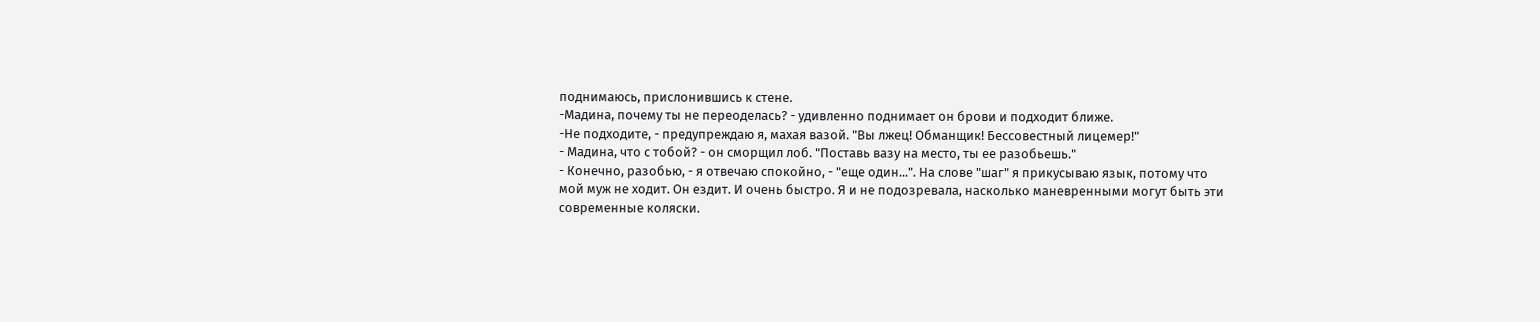поднимаюсь, прислонившись к стене.
-Мадина, почему ты не переоделась? - удивленно поднимает он брови и подходит ближе.
-Не подходите, - предупреждаю я, махая вазой. "Вы лжец! Обманщик! Бессовестный лицемер!"
- Мадина, что с тобой? - он сморщил лоб. "Поставь вазу на место, ты ее разобьешь."
- Конечно, разобью, - я отвечаю спокойно, - "еще один...". На слове "шаг" я прикусываю язык, потому что мой муж не ходит. Он ездит. И очень быстро. Я и не подозревала, насколько маневренными могут быть эти современные коляски.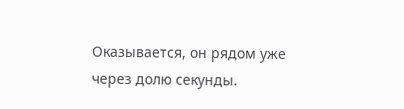Оказывается, он рядом уже через долю секунды.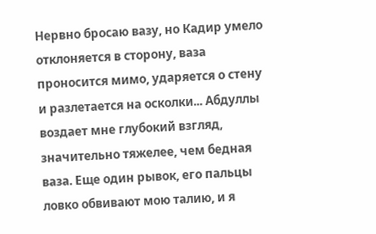Нервно бросаю вазу, но Кадир умело отклоняется в сторону, ваза проносится мимо, ударяется о стену и разлетается на осколки... Абдуллы воздает мне глубокий взгляд, значительно тяжелее, чем бедная ваза. Еще один рывок, его пальцы ловко обвивают мою талию, и я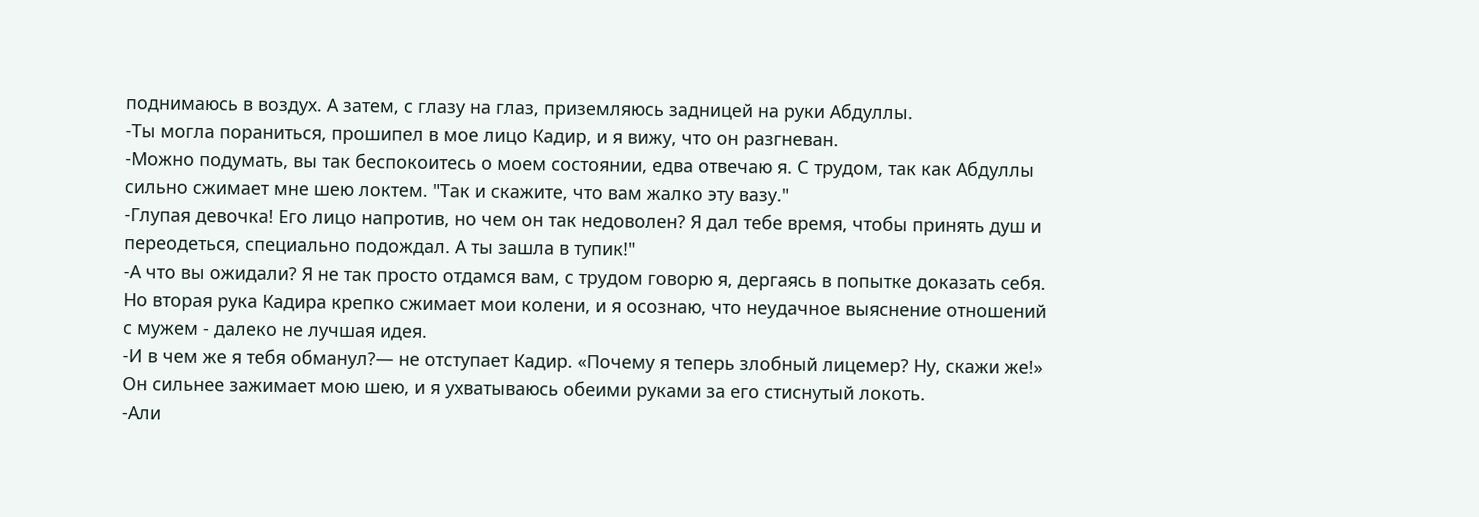поднимаюсь в воздух. А затем, с глазу на глаз, приземляюсь задницей на руки Абдуллы.
-Ты могла пораниться, прошипел в мое лицо Кадир, и я вижу, что он разгневан.
-Можно подумать, вы так беспокоитесь о моем состоянии, едва отвечаю я. С трудом, так как Абдуллы сильно сжимает мне шею локтем. "Так и скажите, что вам жалко эту вазу."
-Глупая девочка! Его лицо напротив, но чем он так недоволен? Я дал тебе время, чтобы принять душ и переодеться, специально подождал. А ты зашла в тупик!"
-А что вы ожидали? Я не так просто отдамся вам, с трудом говорю я, дергаясь в попытке доказать себя. Но вторая рука Кадира крепко сжимает мои колени, и я осознаю, что неудачное выяснение отношений с мужем - далеко не лучшая идея.
-И в чем же я тебя обманул?— не отступает Кадир. «Почему я теперь злобный лицемер? Ну, скажи же!» Он сильнее зажимает мою шею, и я ухватываюсь обеими руками за его стиснутый локоть.
-Али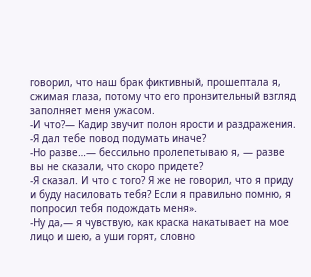говорил, что наш брак фиктивный, прошептала я, сжимая глаза, потому что его пронзительный взгляд заполняет меня ужасом.
-И что?— Кадир звучит полон ярости и раздражения.
-Я дал тебе повод подумать иначе?
-Но разве…— бессильно пролепетываю я, — разве вы не сказали, что скоро придете?
-Я сказал. И что с того? Я же не говорил, что я приду и буду насиловать тебя? Если я правильно помню, я попросил тебя подождать меня».
-Ну да,— я чувствую, как краска накатывает на мое лицо и шею, а уши горят, словно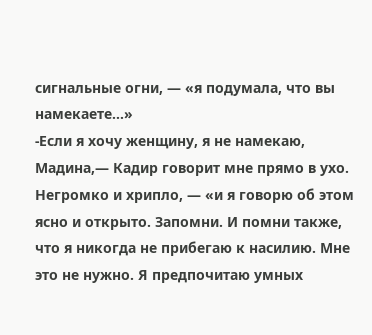сигнальные огни, — «я подумала, что вы намекаете...»
-Если я хочу женщину, я не намекаю, Мадина,— Кадир говорит мне прямо в ухо. Негромко и хрипло, — «и я говорю об этом ясно и открыто. Запомни. И помни также, что я никогда не прибегаю к насилию. Мне это не нужно. Я предпочитаю умных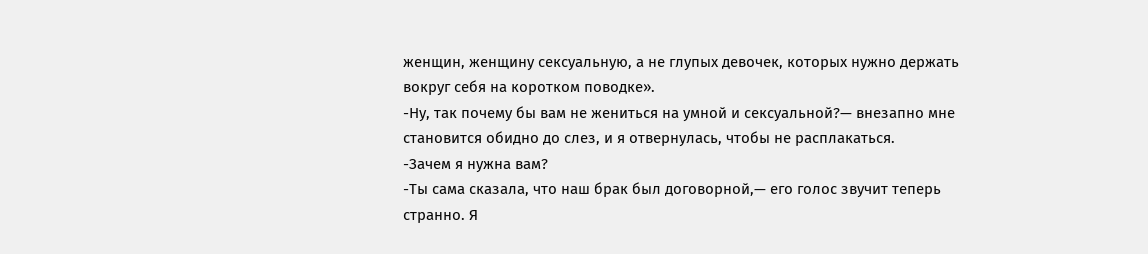женщин, женщину сексуальную, а не глупых девочек, которых нужно держать вокруг себя на коротком поводке».
-Ну, так почему бы вам не жениться на умной и сексуальной?— внезапно мне становится обидно до слез, и я отвернулась, чтобы не расплакаться.
-Зачем я нужна вам?
-Ты сама сказала, что наш брак был договорной,— его голос звучит теперь странно. Я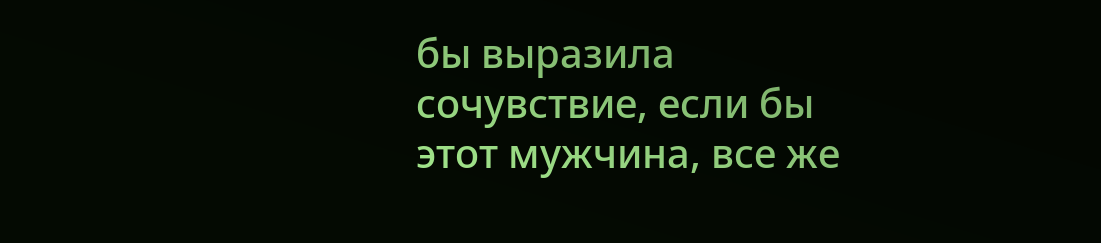бы выразила сочувствие, если бы этот мужчина, все же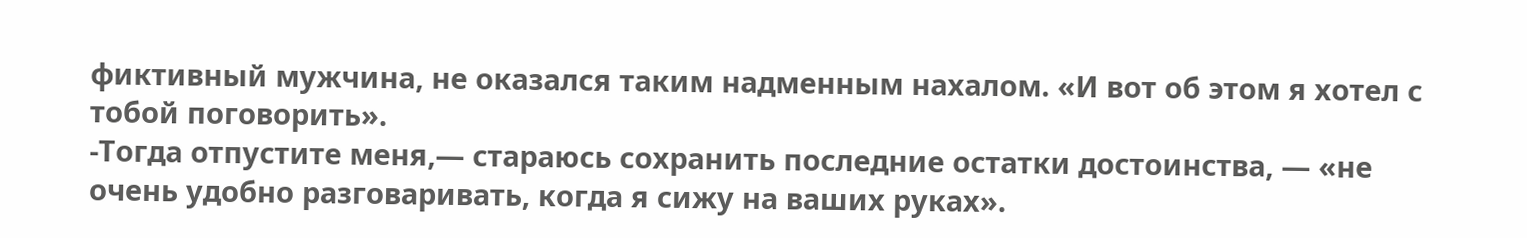фиктивный мужчина, не оказался таким надменным нахалом. «И вот об этом я хотел с тобой поговорить».
-Тогда отпустите меня,— стараюсь сохранить последние остатки достоинства, — «не очень удобно разговаривать, когда я сижу на ваших руках».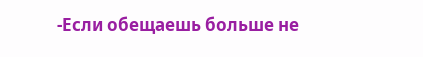-Если обещаешь больше не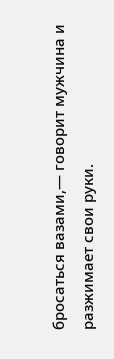бросаться вазами,— говорит мужчина и разжимает свои руки.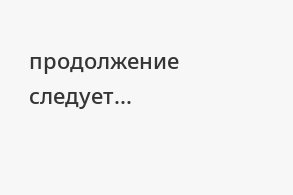продолжение следует...